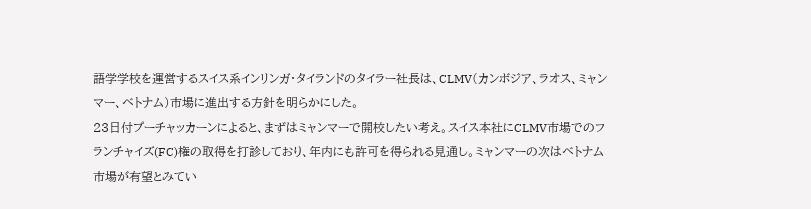語学学校を運営するスイス系インリンガ・タイランドのタイラー社長は、CLMV(カンボジア、ラオス、ミャンマー、ベトナム)市場に進出する方針を明らかにした。
23日付プーチャッカーンによると、まずはミャンマーで開校したい考え。スイス本社にCLMV市場でのフランチャイズ(FC)権の取得を打診しており、年内にも許可を得られる見通し。ミャンマーの次はベトナム市場が有望とみてい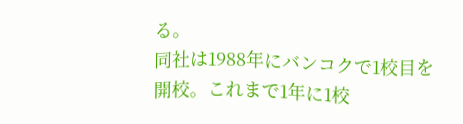る。
同社は1988年にバンコクで1校目を開校。これまで1年に1校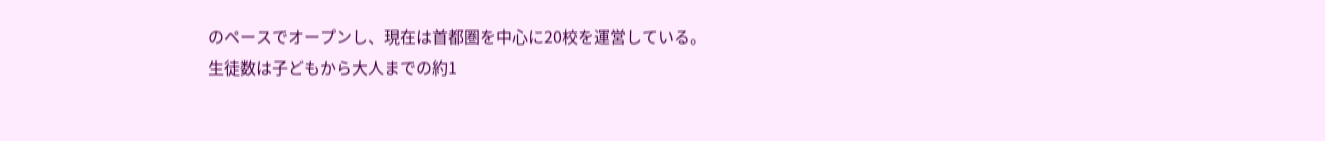のペースでオープンし、現在は首都圏を中心に20校を運営している。
生徒数は子どもから大人までの約1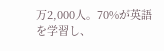万2,000人。70%が英語を学習し、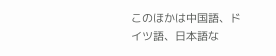このほかは中国語、ドイツ語、日本語な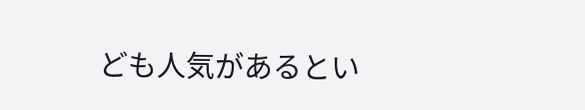ども人気があるとい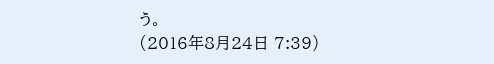う。
(2016年8月24日 7:39)